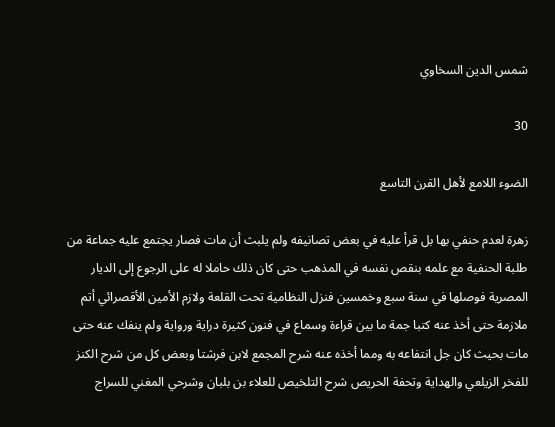شمس الدين السخاوي

30

الضوء اللامع لأهل القرن التاسع

زهرة لعدم حنفي بها بل قرأ عليه في بعض تصانيفه ولم يلبث أن مات فصار يجتمع عليه جماعة من طلبة الحنفية مع علمه بنقص نفسه في المذهب حتى كان ذلك حاملا له على الرجوع إلى الديار المصرية فوصلها في سنة سبع وخمسين فنزل النظامية تحت القلعة ولازم الأمين الأقصرائي أتم ملازمة حتى أخذ عنه كتبا جمة ما بين قراءة وسماع في فنون كثيرة دراية ورواية ولم ينفك عنه حتى مات بحيث كان جل انتفاعه به ومما أخذه عنه شرح المجمع لابن فرشتا وبعض كل من شرح الكنز للفخر الزيلعي والهداية وتحفة الحريص شرح التلخيص للعلاء بن بلبان وشرحي المغني للسراج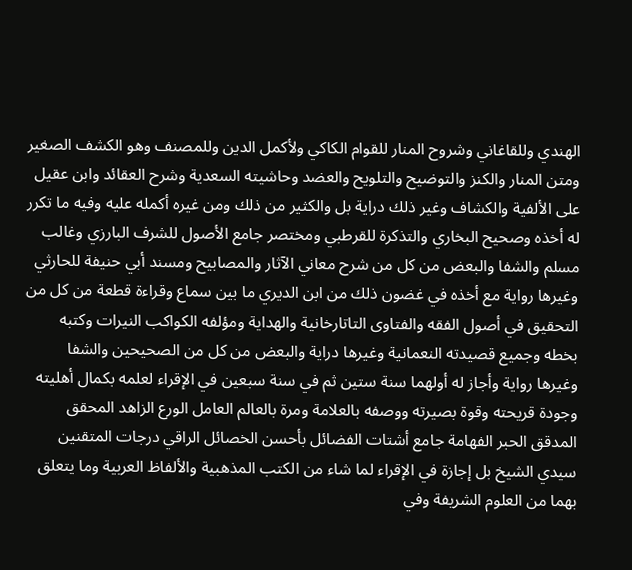الهندي وللقاغاني وشروح المنار للقوام الكاكي ولأكمل الدين وللمصنف وهو الكشف الصغير ومتن المنار والكنز والتوضيح والتلويح والعضد وحاشيته السعدية وشرح العقائد وابن عقيل على الألفية والكشاف وغير ذلك دراية بل والكثير من ذلك ومن غيره أكمله عليه وفيه ما تكرر له أخذه وصحيح البخاري والتذكرة للقرطبي ومختصر جامع الأصول للشرف البارزي وغالب مسلم والشفا والبعض من كل من شرح معاني الآثار والمصابيح ومسند أبي حنيفة للحارثي وغيرها رواية مع أخذه في غضون ذلك من ابن الديري ما بين سماع وقراءة قطعة من كل من التحقيق في أصول الفقه والفتاوى التاتارخانية والهداية ومؤلفه الكواكب النيرات وكتبه بخطه وجميع قصيدته النعمانية وغيرها دراية والبعض من كل من الصحيحين والشفا وغيرها رواية وأجاز له أولهما سنة ستين ثم في سنة سبعين في الإقراء لعلمه بكمال أهليته وجودة قريحته وقوة بصيرته ووصفه بالعلامة ومرة بالعالم العامل الورع الزاهد المحقق المدقق الحبر الفهامة جامع أشتات الفضائل بأحسن الخصائل الراقي درجات المتقنين سيدي الشيخ بل إجازة في الإقراء لما شاء من الكتب المذهبية والألفاظ العربية وما يتعلق بهما من العلوم الشريفة وفي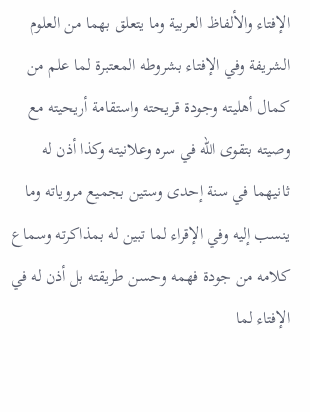الإفتاء والألفاظ العربية وما يتعلق بهما من العلوم الشريفة وفي الإفتاء بشروطه المعتبرة لما علم من كمال أهليته وجودة قريحته واستقامة أريحيته مع وصيته بتقوى الله في سره وعلانيته وكذا أذن له ثانيهما في سنة إحدى وستين بجميع مروياته وما ينسب إليه وفي الإقراء لما تبين له بمذاكرته وسماع كلامه من جودة فهمه وحسن طريقته بل أذن له في الإفتاء لما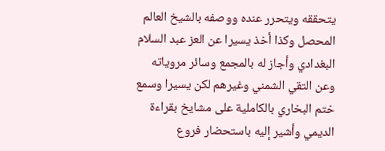يتحققه ويتحرر عنده ووصفه بالشيخ العالم المحصل وكذا أخذ يسيرا عن العز عبد السلام البغدادي وأجاز له بالمجمع وسائر مروياته وعن التقي الشمني وغيرهم لكن يسيرا وسمع ختم البخاري بالكاملية على مشايخ بقراءة الديمي وأشير إليه باستحضار فروع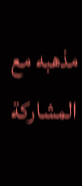مذهبه مع المشاركة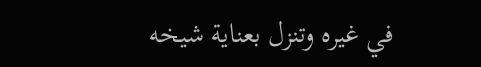في غيره وتنزل بعناية شيخه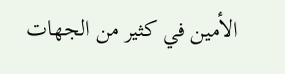الأمين في كثير من الجهات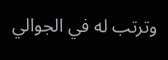وترتب له في الجوالي